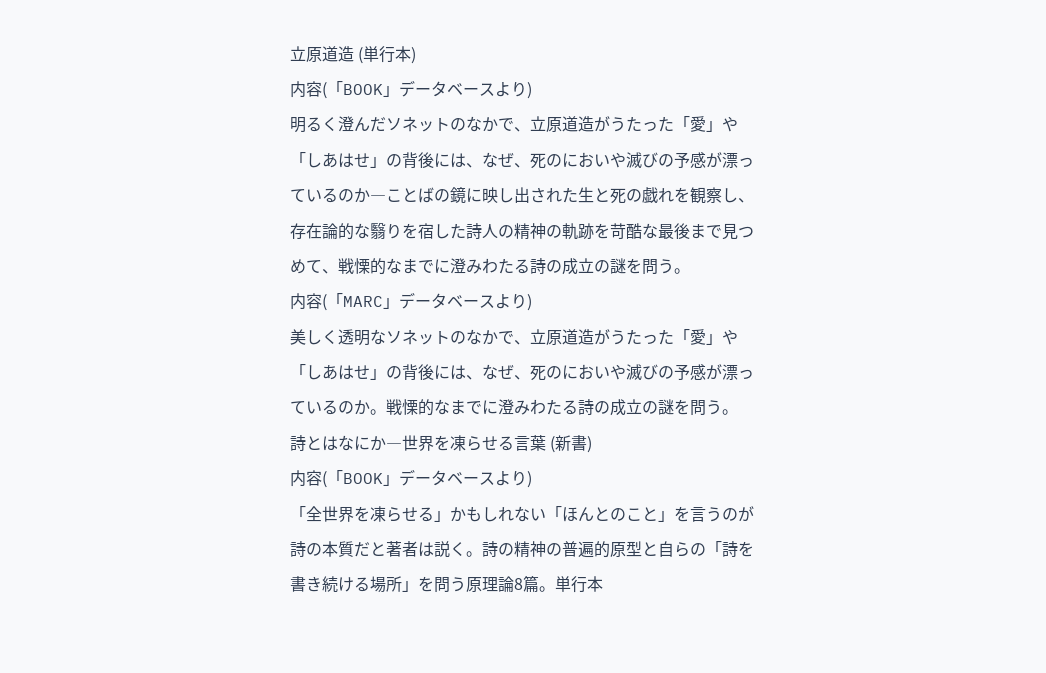立原道造 (単行本)
内容(「BOOK」データベースより)
明るく澄んだソネットのなかで、立原道造がうたった「愛」や「しあはせ」の背後には、なぜ、死のにおいや滅びの予感が漂っているのか―ことばの鏡に映し出された生と死の戯れを観察し、存在論的な翳りを宿した詩人の精神の軌跡を苛酷な最後まで見つめて、戦慄的なまでに澄みわたる詩の成立の謎を問う。
内容(「MARC」データベースより)
美しく透明なソネットのなかで、立原道造がうたった「愛」や「しあはせ」の背後には、なぜ、死のにおいや滅びの予感が漂っているのか。戦慄的なまでに澄みわたる詩の成立の謎を問う。
詩とはなにか―世界を凍らせる言葉 (新書)
内容(「BOOK」データベースより)
「全世界を凍らせる」かもしれない「ほんとのこと」を言うのが詩の本質だと著者は説く。詩の精神の普遍的原型と自らの「詩を書き続ける場所」を問う原理論8篇。単行本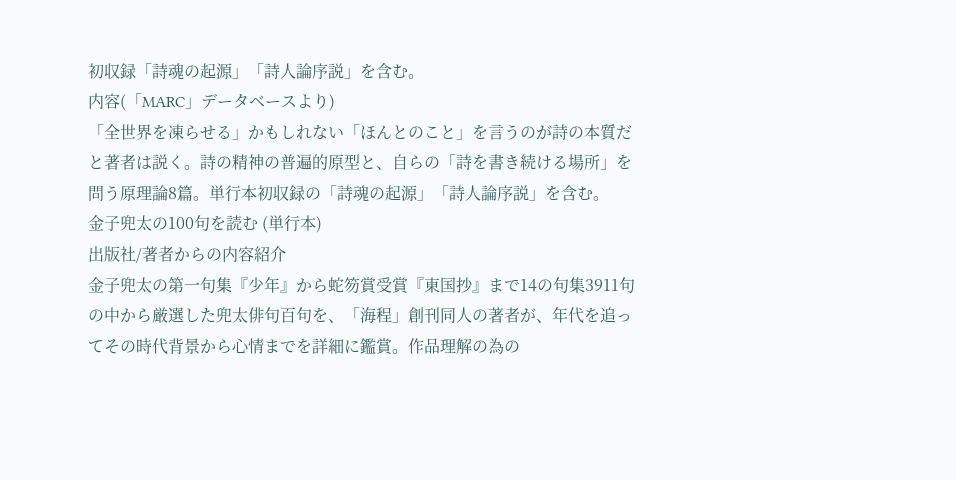初収録「詩魂の起源」「詩人論序説」を含む。
内容(「MARC」データベースより)
「全世界を凍らせる」かもしれない「ほんとのこと」を言うのが詩の本質だと著者は説く。詩の精神の普遍的原型と、自らの「詩を書き続ける場所」を問う原理論8篇。単行本初収録の「詩魂の起源」「詩人論序説」を含む。
金子兜太の100句を読む (単行本)
出版社/著者からの内容紹介
金子兜太の第一句集『少年』から蛇笏賞受賞『東国抄』まで14の句集3911句の中から厳選した兜太俳句百句を、「海程」創刊同人の著者が、年代を追ってその時代背景から心情までを詳細に鑑賞。作品理解の為の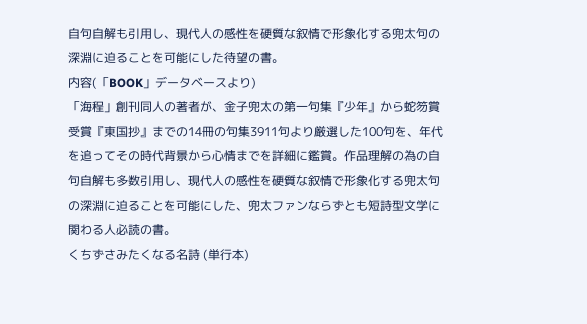自句自解も引用し、現代人の感性を硬質な叙情で形象化する兜太句の深淵に迫ることを可能にした待望の書。
内容(「BOOK」データベースより)
「海程」創刊同人の著者が、金子兜太の第一句集『少年』から蛇笏賞受賞『東国抄』までの14冊の句集3911句より厳選した100句を、年代を追ってその時代背景から心情までを詳細に鑑賞。作品理解の為の自句自解も多数引用し、現代人の感性を硬質な叙情で形象化する兜太句の深淵に迫ることを可能にした、兜太ファンならずとも短詩型文学に関わる人必読の書。
くちずさみたくなる名詩 (単行本)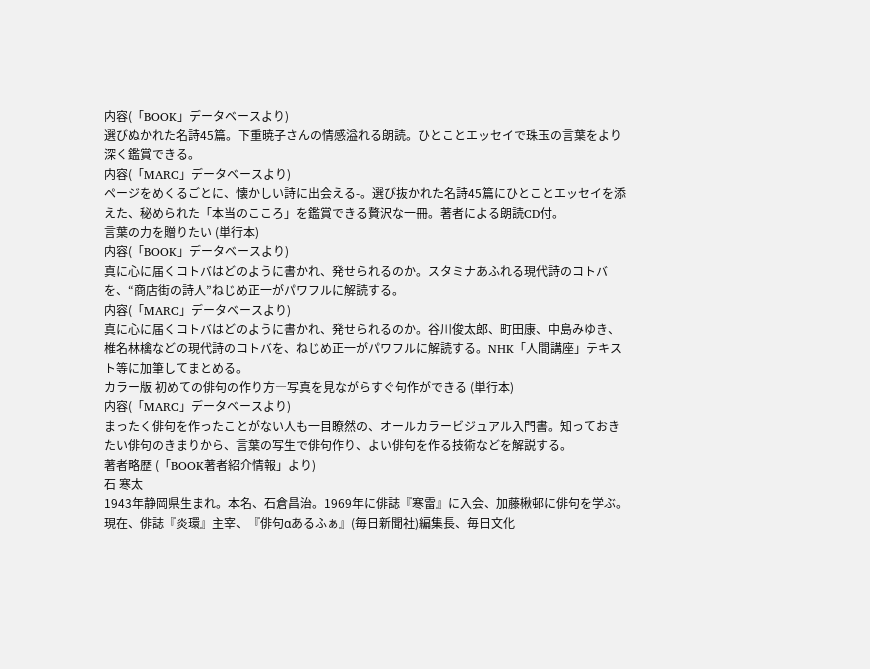内容(「BOOK」データベースより)
選びぬかれた名詩45篇。下重暁子さんの情感溢れる朗読。ひとことエッセイで珠玉の言葉をより深く鑑賞できる。
内容(「MARC」データベースより)
ページをめくるごとに、懐かしい詩に出会える-。選び抜かれた名詩45篇にひとことエッセイを添えた、秘められた「本当のこころ」を鑑賞できる贅沢な一冊。著者による朗読CD付。
言葉の力を贈りたい (単行本)
内容(「BOOK」データベースより)
真に心に届くコトバはどのように書かれ、発せられるのか。スタミナあふれる現代詩のコトバを、“商店街の詩人”ねじめ正一がパワフルに解読する。
内容(「MARC」データベースより)
真に心に届くコトバはどのように書かれ、発せられるのか。谷川俊太郎、町田康、中島みゆき、椎名林檎などの現代詩のコトバを、ねじめ正一がパワフルに解読する。NHK「人間講座」テキスト等に加筆してまとめる。
カラー版 初めての俳句の作り方―写真を見ながらすぐ句作ができる (単行本)
内容(「MARC」データベースより)
まったく俳句を作ったことがない人も一目瞭然の、オールカラービジュアル入門書。知っておきたい俳句のきまりから、言葉の写生で俳句作り、よい俳句を作る技術などを解説する。
著者略歴 (「BOOK著者紹介情報」より)
石 寒太
1943年静岡県生まれ。本名、石倉昌治。1969年に俳誌『寒雷』に入会、加藤楸邨に俳句を学ぶ。現在、俳誌『炎環』主宰、『俳句αあるふぁ』(毎日新聞社)編集長、毎日文化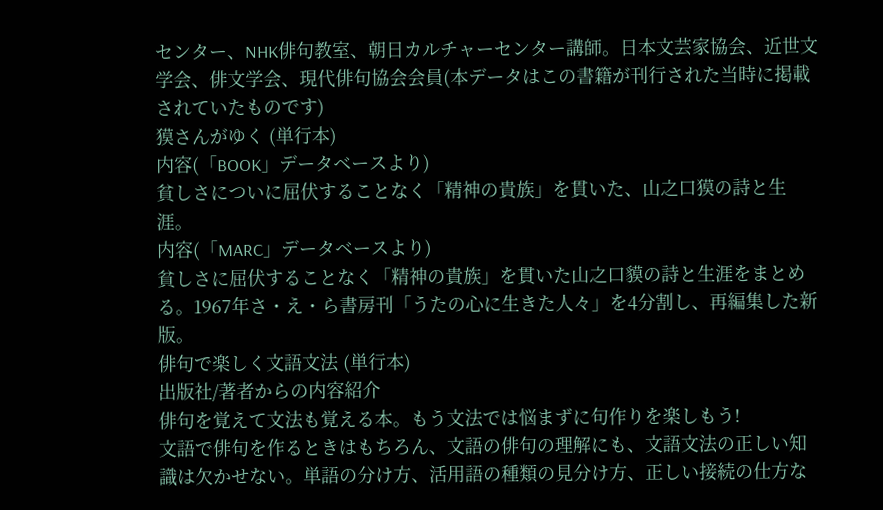センター、NHK俳句教室、朝日カルチャーセンター講師。日本文芸家協会、近世文学会、俳文学会、現代俳句協会会員(本データはこの書籍が刊行された当時に掲載されていたものです)
獏さんがゆく (単行本)
内容(「BOOK」データベースより)
貧しさについに屈伏することなく「精神の貴族」を貫いた、山之口獏の詩と生涯。
内容(「MARC」データベースより)
貧しさに屈伏することなく「精神の貴族」を貫いた山之口貘の詩と生涯をまとめる。1967年さ・え・ら書房刊「うたの心に生きた人々」を4分割し、再編集した新版。
俳句で楽しく文語文法 (単行本)
出版社/著者からの内容紹介
俳句を覚えて文法も覚える本。もう文法では悩まずに句作りを楽しもう!
文語で俳句を作るときはもちろん、文語の俳句の理解にも、文語文法の正しい知識は欠かせない。単語の分け方、活用語の種類の見分け方、正しい接続の仕方な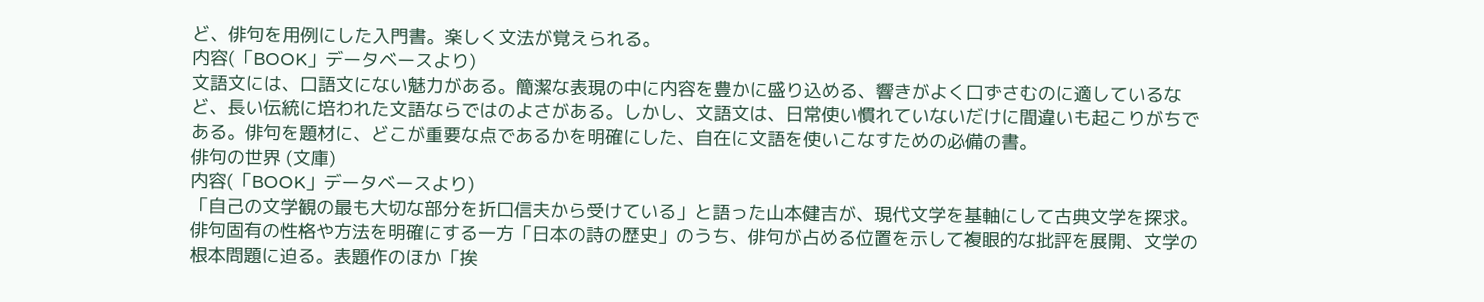ど、俳句を用例にした入門書。楽しく文法が覚えられる。
内容(「BOOK」データベースより)
文語文には、口語文にない魅力がある。簡潔な表現の中に内容を豊かに盛り込める、響きがよく口ずさむのに適しているなど、長い伝統に培われた文語ならではのよさがある。しかし、文語文は、日常使い慣れていないだけに間違いも起こりがちである。俳句を題材に、どこが重要な点であるかを明確にした、自在に文語を使いこなすための必備の書。
俳句の世界 (文庫)
内容(「BOOK」データベースより)
「自己の文学観の最も大切な部分を折口信夫から受けている」と語った山本健吉が、現代文学を基軸にして古典文学を探求。俳句固有の性格や方法を明確にする一方「日本の詩の歴史」のうち、俳句が占める位置を示して複眼的な批評を展開、文学の根本問題に迫る。表題作のほか「挨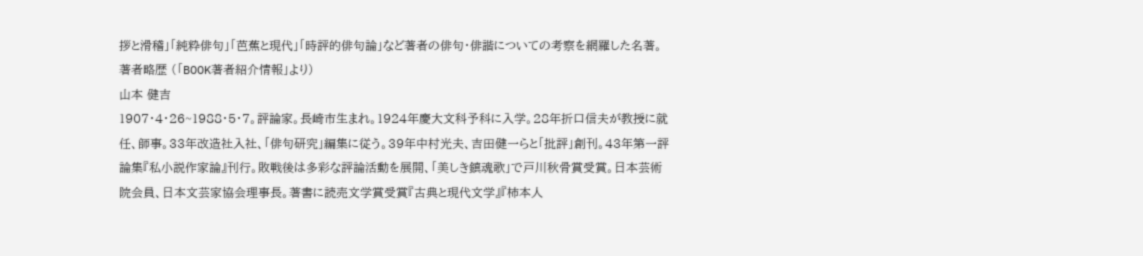拶と滑稽」「純粋俳句」「芭蕉と現代」「時評的俳句論」など著者の俳句・俳諧についての考察を網羅した名著。
著者略歴 (「BOOK著者紹介情報」より)
山本 健吉
1907・4・26~1988・5・7。評論家。長崎市生まれ。1924年慶大文科予科に入学。28年折口信夫が教授に就任、師事。33年改造社入社、「俳句研究」編集に従う。39年中村光夫、吉田健一らと「批評」創刊。43年第一評論集『私小説作家論』刊行。敗戦後は多彩な評論活動を展開、「美しき鎮魂歌」で戸川秋骨賞受賞。日本芸術院会員、日本文芸家協会理事長。著書に読売文学賞受賞『古典と現代文学』『柿本人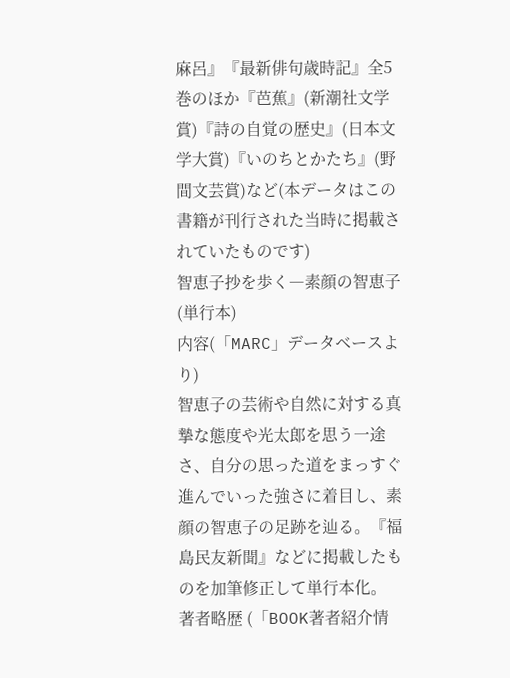麻呂』『最新俳句歳時記』全5巻のほか『芭蕉』(新潮社文学賞)『詩の自覚の歴史』(日本文学大賞)『いのちとかたち』(野間文芸賞)など(本データはこの書籍が刊行された当時に掲載されていたものです)
智恵子抄を歩く―素顔の智恵子 (単行本)
内容(「MARC」データベースより)
智恵子の芸術や自然に対する真摯な態度や光太郎を思う一途さ、自分の思った道をまっすぐ進んでいった強さに着目し、素顔の智恵子の足跡を辿る。『福島民友新聞』などに掲載したものを加筆修正して単行本化。
著者略歴 (「BOOK著者紹介情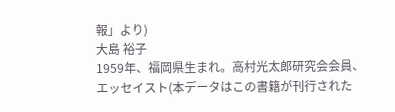報」より)
大島 裕子
1959年、福岡県生まれ。高村光太郎研究会会員、エッセイスト(本データはこの書籍が刊行された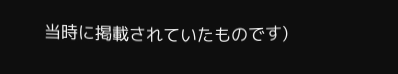当時に掲載されていたものです)